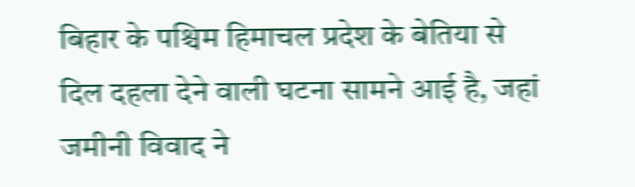बिहार के पश्चिम हिमाचल प्रदेश के बेतिया से दिल दहला देने वाली घटना सामने आई है, जहां जमीनी विवाद ने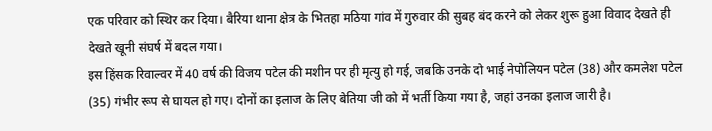एक परिवार को स्थिर कर दिया। बैरिया थाना क्षेत्र के भितहा मठिया गांव में गुरुवार की सुबह बंद करने को लेकर शुरू हुआ विवाद देखते ही देखते खूनी संघर्ष में बदल गया।
इस हिंसक रिवाल्वर में 40 वर्ष की विजय पटेल की मशीन पर ही मृत्यु हो गई, जबकि उनके दो भाई नेपोलियन पटेल (38) और कमलेश पटेल (35) गंभीर रूप से घायल हो गए। दोनों का इलाज के लिए बेतिया जी को में भर्ती किया गया है, जहां उनका इलाज जारी है।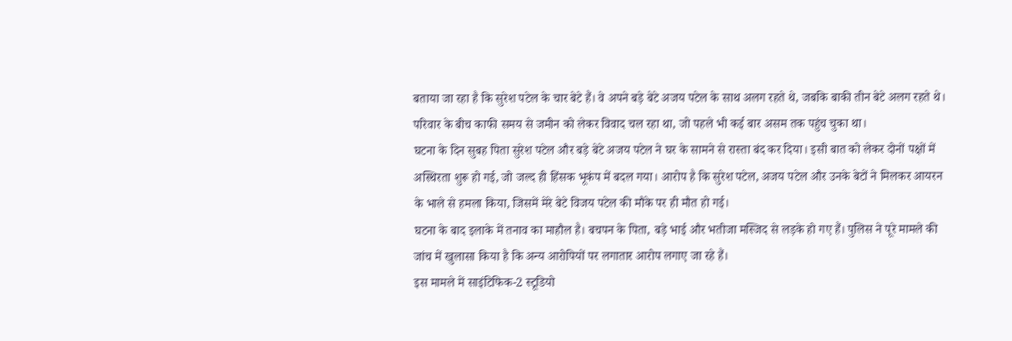बताया जा रहा है कि सुरेश पटेल के चार बेटे हैं। वे अपने बड़े बेटे अजय पटेल के साथ अलग रहते थे, जबकि बाकी तीन बेटे अलग रहते थे। परिवार के बीच काफी समय से जमीन को लेकर विवाद चल रहा था, जो पहले भी कई बार असम तक पहुंच चुका था।
घटना के दिन सुबह पिता सुरेश पटेल और बड़े बेटे अजय पटेल ने घर के सामने से रास्ता बंद कर दिया। इसी बात को लेकर दोनों पक्षों में अस्थिरता शुरू हो गई, जो जल्द ही हिंसक भूकंप में बदल गया। आरोप है कि सुरेश पटेल, अजय पटेल और उनके बेटों ने मिलकर आयरन के भाले से हमला किया, जिसमें मेरे बेटे विजय पटेल की मौके पर ही मौत हो गई।
घटना के बाद इलाके में तनाव का माहौल है। बचपन के पिता, बड़े भाई और भतीजा मस्जिद से लड़के हो गए हैं। पुलिस ने पूरे मामले की जांच में खुलासा किया है कि अन्य आरोपियों पर लगातार आरोप लगाए जा रहे हैं।
इस मामले में साइंटिफिक-2 स्टूडियो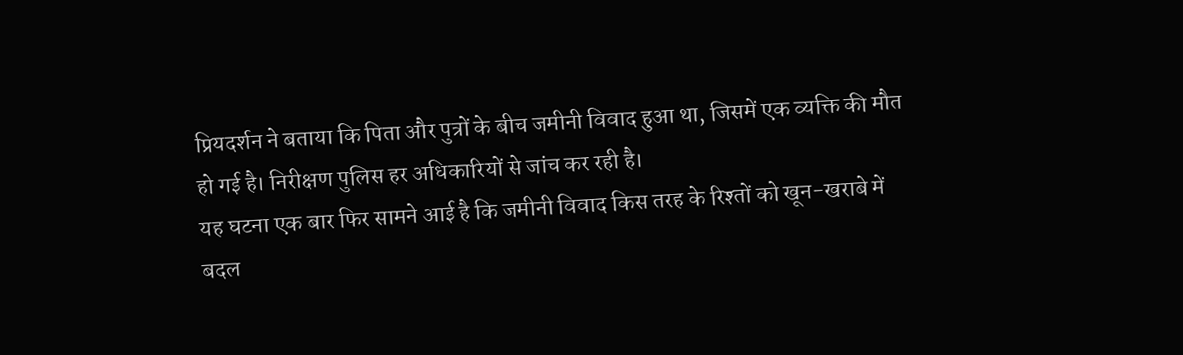प्रियदर्शन ने बताया कि पिता और पुत्रों के बीच जमीनी विवाद हुआ था, जिसमें एक व्यक्ति की मौत हो गई है। निरीक्षण पुलिस हर अधिकारियों से जांच कर रही है।
यह घटना एक बार फिर सामने आई है कि जमीनी विवाद किस तरह के रिश्तों को खून-खराबे में बदल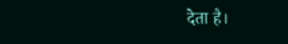देता है।